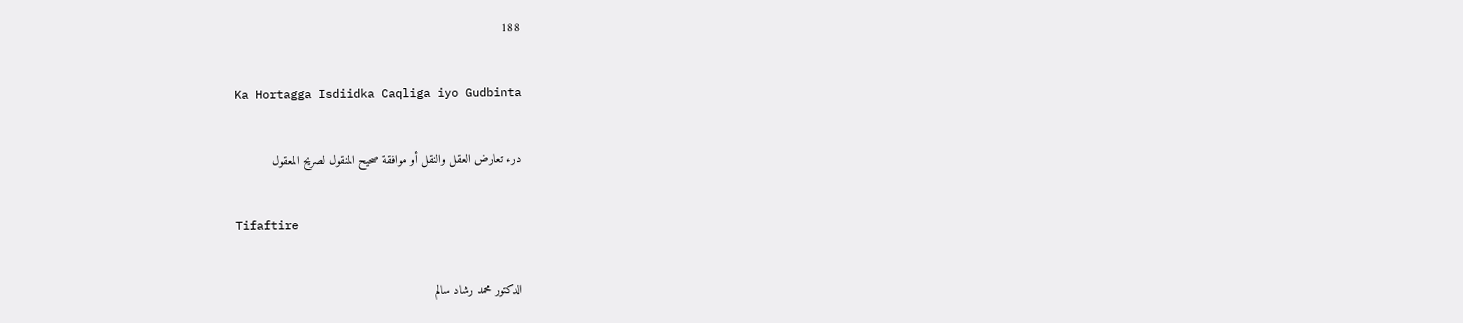188

Ka Hortagga Isdiidka Caqliga iyo Gudbinta

درء تعارض العقل والنقل أو موافقة صحيح المنقول لصريح المعقول

Tifaftire

الدكتور محمد رشاد سالم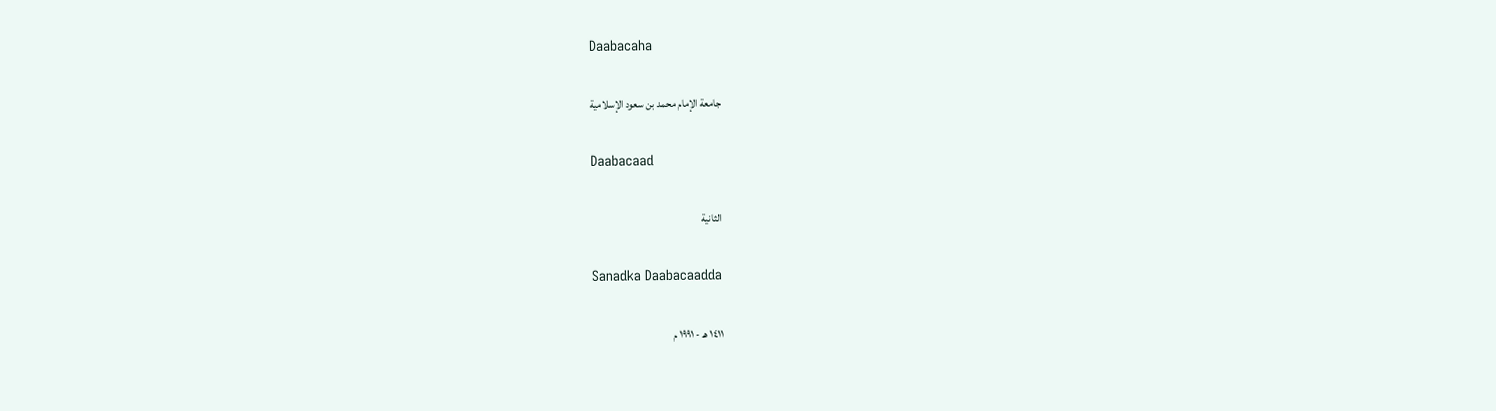Daabacaha

جامعة الإمام محمد بن سعود الإسلامية

Daabacaad

الثانية

Sanadka Daabacaadda

١٤١١ هـ - ١٩٩١ م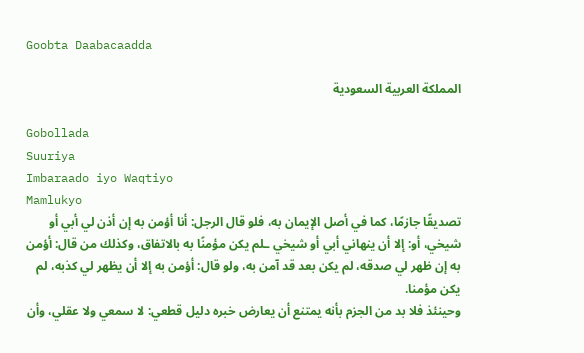Goobta Daabacaadda

المملكة العربية السعودية

Gobollada
Suuriya
Imbaraado iyo Waqtiyo
Mamlukyo
تصديقًا جازمًا، كما في أصل الإيمان به، فلو قال الرجل: أنا أؤمن به إن أذن لي أبي أو شيخي، أو: إلا أن ينهاني أبي أو شيخي ـلم يكن مؤمنًا به بالاتفاق، وكذلك من قال: أؤمن به إن ظهر لي صدقه، لم يكن بعد قد آمن به، ولو قال: أؤمن به إلا أن يظهر لي كذبه، لم يكن مؤمنا.
وحينئذ فلا بد من الجزم بأنه يمتنع أن يعارض خبره دليل قطعي: لا سمعي ولا عقلي، وأن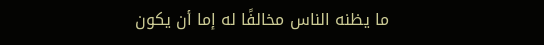ما يظنه الناس مخالفًا له إما أن يكون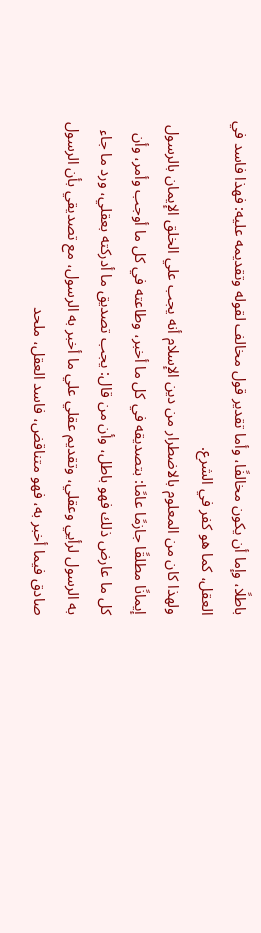باطلًا، وإما أن يكون مخالفًا، وأما تقدير قول مخالف لقوله وتقديمه عليه: فهذا فاسد في العقل، كما هو كفر في الشرع.
ولهذا كان من المعلوم بالاضطرار من دين الإسلام أنه يجب علي الخلق الإيمان بالرسول إيمانًا مطلقًا جازمًا عامًا: بتصديقه في كل ما أخبر، وطاعته في كل ما أوجب وأمر، وأن كل ما عارض ذلك فهو باطل، وأن من قال: يجب تصديق ما أدركته بعقلي، ورد ما جاء به الرسول لرأيي وعقلي، وتقديم عقلي علي ما أخبر به الرسول، مع تصديقي بأن الرسول صادق فيما أخبر به، فهو متناقض، فاسد العقل، ملحد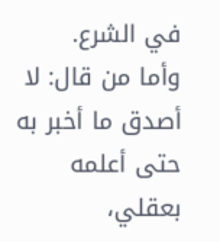في الشرع.
وأما من قال: لا أصدق ما أخبر به حتى أعلمه بعقلي،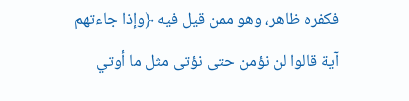فكفره ظاهر، وهو ممن قيل فيه ﴿وإذا جاءتهم آية قالوا لن نؤمن حتى نؤتى مثل ما أوتي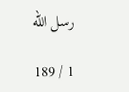رسل الله

1 / 189